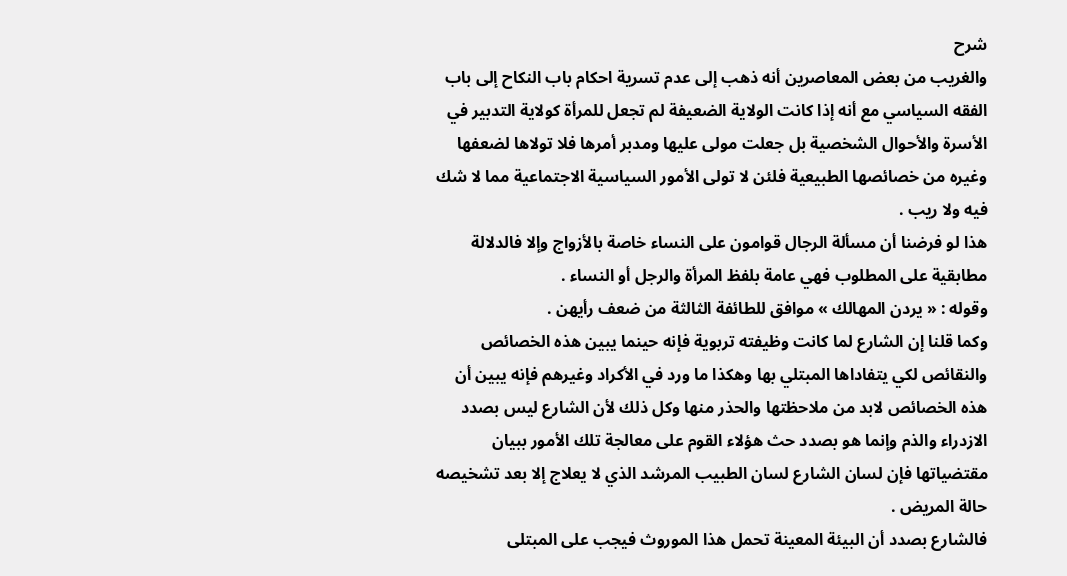شرح
والغريب من بعض المعاصرين أنه ذهب إلى عدم تسرية احكام باب النكاح إلى باب الفقه السياسي مع أنه إذا كانت الولاية الضعيفة لم تجعل للمرأة كولاية التدبير في الأسرة والأحوال الشخصية بل جعلت مولى عليها ومدبر أمرها فلا تولاها لضعفها وغيره من خصائصها الطبيعية فلئن لا تولى الأمور السياسية الاجتماعية مما لا شك فيه ولا ريب .
هذا لو فرضنا أن مسألة الرجال قوامون على النساء خاصة بالأزواج وإلا فالدلالة مطابقية على المطلوب فهي عامة بلفظ المرأة والرجل أو النساء .
وقوله : « يردن المهالك » موافق للطائفة الثالثة من ضعف رأيهن .
وكما قلنا إن الشارع لما كانت وظيفته تربوية فإنه حينما يبين هذه الخصائص والنقائص لكي يتفاداها المبتلي بها وهكذا ما ورد في الأكراد وغيرهم فإنه يبين أن هذه الخصائص لابد من ملاحظتها والحذر منها وكل ذلك لأن الشارع ليس بصدد الازدراء والذم وإنما هو بصدد حث هؤلاء القوم على معالجة تلك الأمور ببيان مقتضياتها فإن لسان الشارع لسان الطبيب المرشد الذي لا يعلاج إلا بعد تشخيصه حالة المريض .
فالشارع بصدد أن البيئة المعينة تحمل هذا الموروث فيجب على المبتلى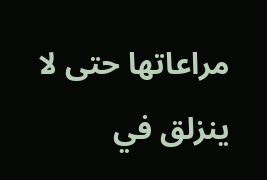مراعاتها حتى لا ينزلق في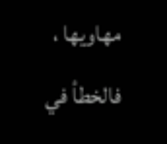مهاويها ، فالخطأ في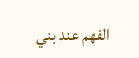الفهم عند بني